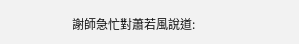謝師急忙對蕭若風說道: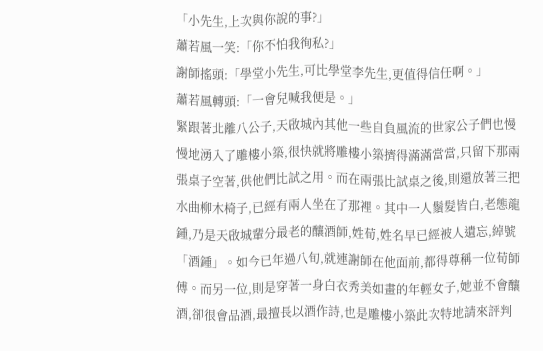「小先生,上次與你說的事?」
蕭若風一笑:「你不怕我徇私?」
謝師搖頭:「學堂小先生,可比學堂李先生,更值得信任啊。」
蕭若風轉頭:「一會兒喊我便是。」
緊跟著北離八公子,天啟城內其他一些自負風流的世家公子們也慢慢地湧入了雕樓小築,很快就將雕樓小築擠得滿滿當當,只留下那兩張桌子空著,供他們比試之用。而在兩張比試桌之後,則還放著三把水曲柳木椅子,已經有兩人坐在了那裡。其中一人鬚髮皆白,老態龍鍾,乃是天啟城輩分最老的釀酒師,姓荀,姓名早已經被人遺忘,綽號「酒鍾」。如今已年過八旬,就連謝師在他面前,都得尊稱一位荀師傅。而另一位,則是穿著一身白衣秀美如畫的年輕女子,她並不會釀酒,卻很會品酒,最擅長以酒作詩,也是雕樓小築此次特地請來評判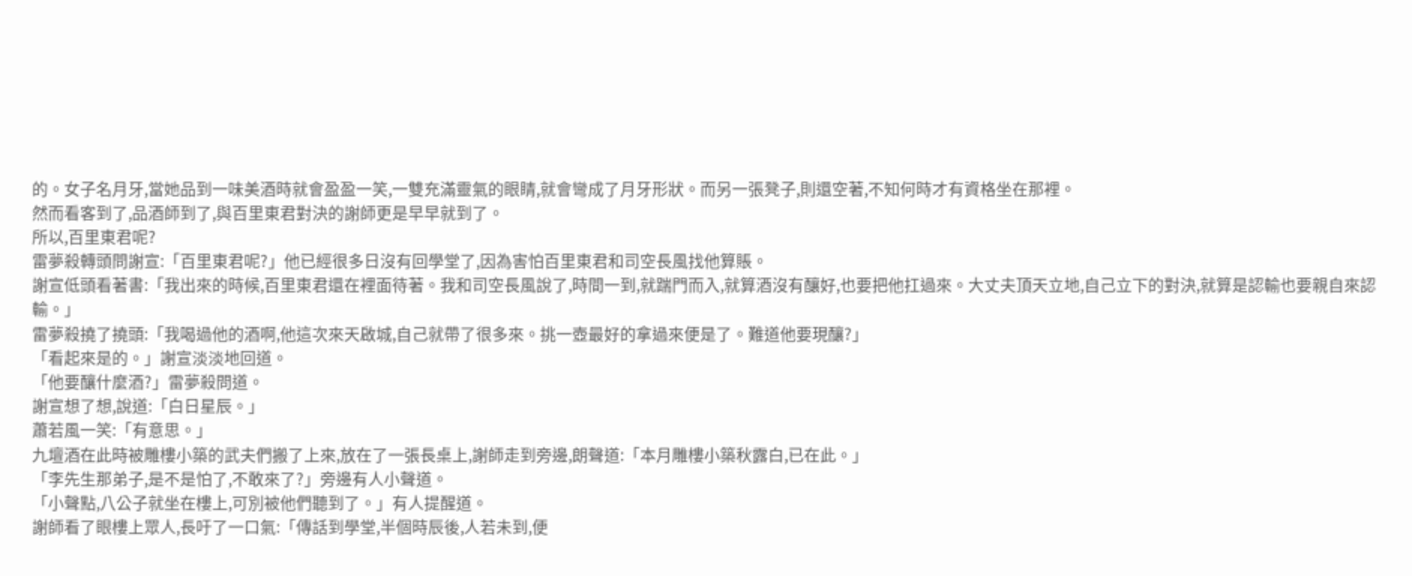的。女子名月牙,當她品到一味美酒時就會盈盈一笑,一雙充滿靈氣的眼睛,就會彎成了月牙形狀。而另一張凳子,則還空著,不知何時才有資格坐在那裡。
然而看客到了,品酒師到了,與百里東君對決的謝師更是早早就到了。
所以,百里東君呢?
雷夢殺轉頭問謝宣:「百里東君呢?」他已經很多日沒有回學堂了,因為害怕百里東君和司空長風找他算賬。
謝宣低頭看著書:「我出來的時候,百里東君還在裡面待著。我和司空長風說了,時間一到,就踹門而入,就算酒沒有釀好,也要把他扛過來。大丈夫頂天立地,自己立下的對決,就算是認輸也要親自來認輸。」
雷夢殺撓了撓頭:「我喝過他的酒啊,他這次來天啟城,自己就帶了很多來。挑一壺最好的拿過來便是了。難道他要現釀?」
「看起來是的。」謝宣淡淡地回道。
「他要釀什麼酒?」雷夢殺問道。
謝宣想了想,說道:「白日星辰。」
蕭若風一笑:「有意思。」
九壇酒在此時被雕樓小築的武夫們搬了上來,放在了一張長桌上,謝師走到旁邊,朗聲道:「本月雕樓小築秋露白,已在此。」
「李先生那弟子,是不是怕了,不敢來了?」旁邊有人小聲道。
「小聲點,八公子就坐在樓上,可別被他們聽到了。」有人提醒道。
謝師看了眼樓上眾人,長吁了一口氣:「傳話到學堂,半個時辰後,人若未到,便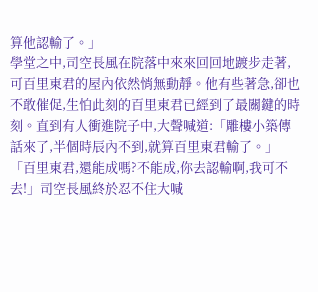算他認輸了。」
學堂之中,司空長風在院落中來來回回地踱步走著,可百里東君的屋內依然悄無動靜。他有些著急,卻也不敢催促,生怕此刻的百里東君已經到了最關鍵的時刻。直到有人衝進院子中,大聲喊道:「雕樓小築傳話來了,半個時辰內不到,就算百里東君輸了。」
「百里東君,還能成嗎?不能成,你去認輸啊,我可不去!」司空長風終於忍不住大喊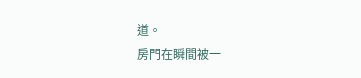道。
房門在瞬間被一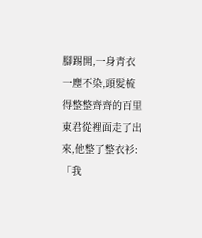腳踢開,一身青衣一塵不染,頭髮梳得整整齊齊的百里東君從裡面走了出來,他整了整衣衫:「我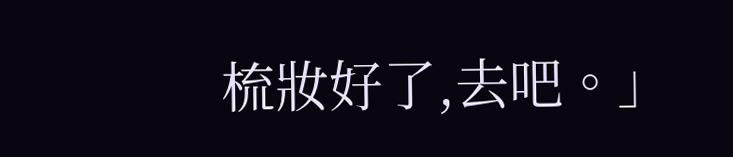梳妝好了,去吧。」